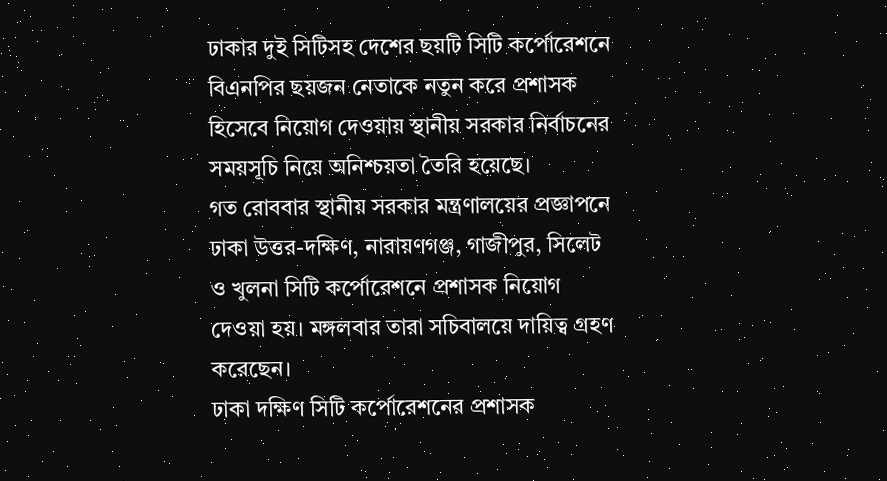ঢাকার দুই সিটিসহ দেশের ছয়টি সিটি কর্পোরেশনে বিএনপির ছয়জন নেতাকে নতুন করে প্রশাসক হিসেবে নিয়োগ দেওয়ায় স্থানীয় সরকার নির্বাচনের সময়সূচি নিয়ে অনিশ্চয়তা তৈরি হয়েছে।
গত রোববার স্থানীয় সরকার মন্ত্রণালয়ের প্রজ্ঞাপনে ঢাকা উত্তর-দক্ষিণ, নারায়ণগঞ্জ, গাজীপুর, সিলেট ও খুলনা সিটি কর্পোরেশনে প্রশাসক নিয়োগ দেওয়া হয়। মঙ্গলবার তারা সচিবালয়ে দায়িত্ব গ্রহণ করেছেন।
ঢাকা দক্ষিণ সিটি কর্পোরেশনের প্রশাসক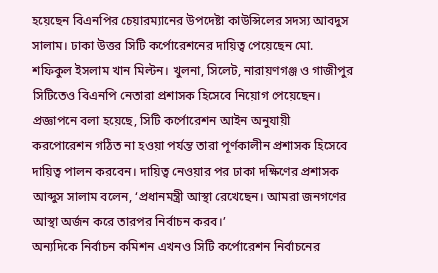হয়েছেন বিএনপির চেয়ারম্যানের উপদেষ্টা কাউন্সিলের সদস্য আবদুস সালাম। ঢাকা উত্তর সিটি কর্পোরেশনের দায়িত্ব পেয়েছেন মো. শফিকুল ইসলাম খান মিল্টন। খুলনা, সিলেট, নারায়ণগঞ্জ ও গাজীপুর সিটিতেও বিএনপি নেতারা প্রশাসক হিসেবে নিয়োগ পেয়েছেন।
প্রজ্ঞাপনে বলা হয়েছে, সিটি কর্পোরেশন আইন অনুযায়ী করপোরেশন গঠিত না হওয়া পর্যন্ত তারা পূর্ণকালীন প্রশাসক হিসেবে দায়িত্ব পালন করবেন। দায়িত্ব নেওয়ার পর ঢাকা দক্ষিণের প্রশাসক আব্দুস সালাম বলেন, ‘প্রধানমন্ত্রী আস্থা রেখেছেন। আমরা জনগণের আস্থা অর্জন করে তারপর নির্বাচন করব।’
অন্যদিকে নির্বাচন কমিশন এখনও সিটি কর্পোরেশন নির্বাচনের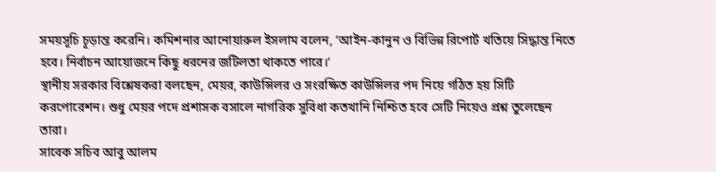সময়সূচি চূড়ান্ত করেনি। কমিশনার আনোয়ারুল ইসলাম বলেন, ‘আইন-কানুন ও বিভিন্ন রিপোর্ট খতিয়ে সিদ্ধান্ত নিতে হবে। নির্বাচন আয়োজনে কিছু ধরনের জটিলতা থাকতে পারে।’
স্থানীয় সরকার বিশ্লেষকরা বলছেন, মেয়র, কাউন্সিলর ও সংরক্ষিত কাউন্সিলর পদ নিয়ে গঠিত হয় সিটি করপোরেশন। শুধু মেয়র পদে প্রশাসক বসালে নাগরিক সুবিধা কতখানি নিশ্চিত হবে সেটি নিয়েও প্রশ্ন তুলেছেন তারা।
সাবেক সচিব আবু আলম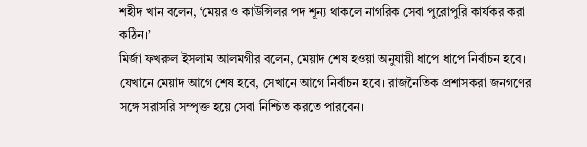শহীদ খান বলেন, ‘মেয়র ও কাউন্সিলর পদ শূন্য থাকলে নাগরিক সেবা পুরোপুরি কার্যকর করা কঠিন।’
মির্জা ফখরুল ইসলাম আলমগীর বলেন, মেয়াদ শেষ হওয়া অনুযায়ী ধাপে ধাপে নির্বাচন হবে। যেখানে মেয়াদ আগে শেষ হবে, সেখানে আগে নির্বাচন হবে। রাজনৈতিক প্রশাসকরা জনগণের সঙ্গে সরাসরি সম্পৃক্ত হয়ে সেবা নিশ্চিত করতে পারবেন।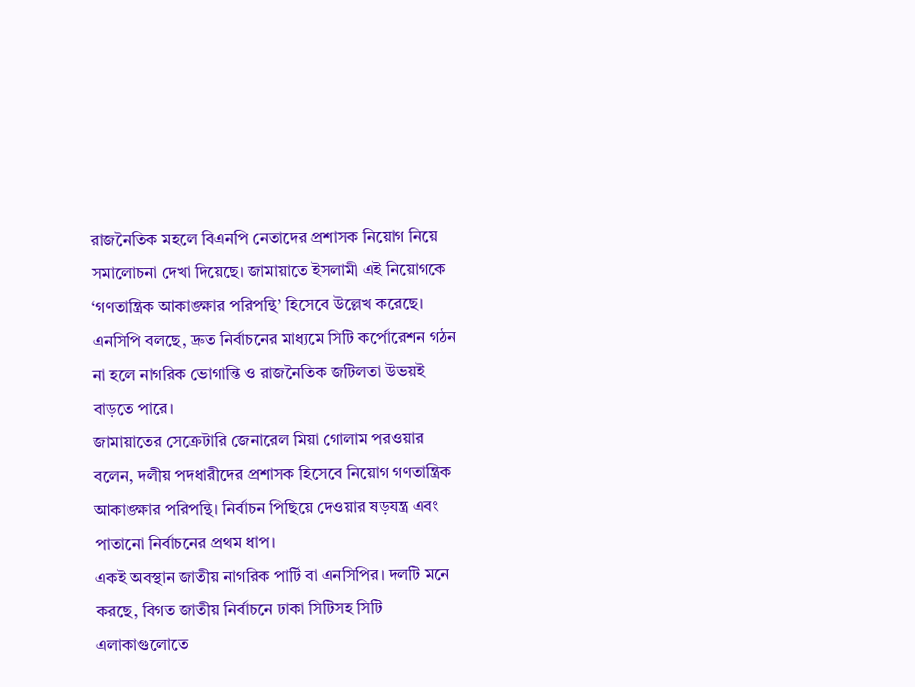রাজনৈতিক মহলে বিএনপি নেতাদের প্রশাসক নিয়োগ নিয়ে সমালোচনা দেখা দিয়েছে। জামায়াতে ইসলামী এই নিয়োগকে ‘গণতান্ত্রিক আকাঙ্ক্ষার পরিপন্থি’ হিসেবে উল্লেখ করেছে। এনসিপি বলছে, দ্রুত নির্বাচনের মাধ্যমে সিটি কর্পোরেশন গঠন না হলে নাগরিক ভোগান্তি ও রাজনৈতিক জটিলতা উভয়ই বাড়তে পারে।
জামায়াতের সেক্রেটারি জেনারেল মিয়া গোলাম পরওয়ার বলেন, দলীয় পদধারীদের প্রশাসক হিসেবে নিয়োগ গণতান্ত্রিক আকাঙ্ক্ষার পরিপন্থি। নির্বাচন পিছিয়ে দেওয়ার ষড়যন্ত্র এবং পাতানো নির্বাচনের প্রথম ধাপ।
একই অবস্থান জাতীয় নাগরিক পার্টি বা এনসিপির। দলটি মনে করছে, বিগত জাতীয় নির্বাচনে ঢাকা সিটিসহ সিটি এলাকাগুলোতে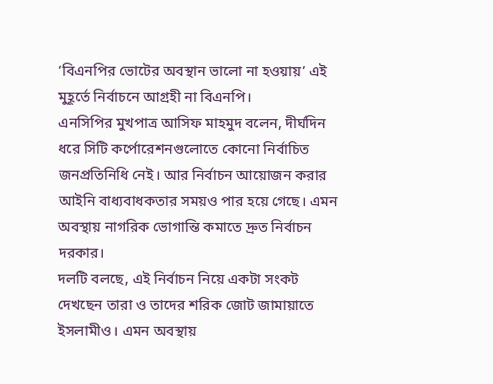‘বিএনপির ভোটের অবস্থান ভালো না হওয়ায়’ এই মুহূর্তে নির্বাচনে আগ্রহী না বিএনপি।
এনসিপির মুখপাত্র আসিফ মাহমুদ বলেন, দীর্ঘদিন ধরে সিটি কর্পোরেশনগুলোতে কোনো নির্বাচিত জনপ্রতিনিধি নেই। আর নির্বাচন আয়োজন করার আইনি বাধ্যবাধকতার সময়ও পার হয়ে গেছে। এমন অবস্থায় নাগরিক ভোগান্তি কমাতে দ্রুত নির্বাচন দরকার।
দলটি বলছে, এই নির্বাচন নিয়ে একটা সংকট দেখছেন তারা ও তাদের শরিক জোট জামায়াতে ইসলামীও। এমন অবস্থায়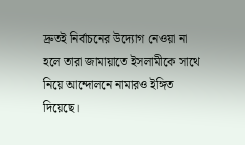দ্রুতই নির্বাচনের উদ্যোগ নেওয়া না হলে তারা জামায়াতে ইসলামীকে সাথে নিয়ে আন্দোলনে নামারও ইঙ্গিত দিয়েছে।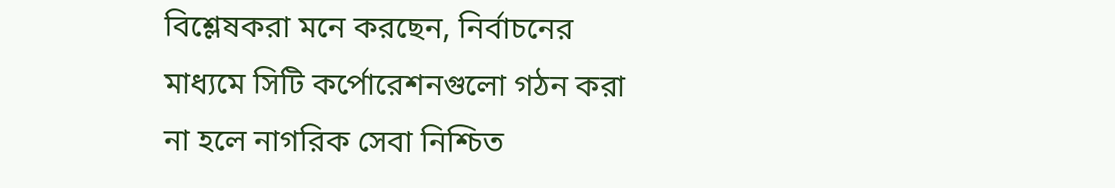বিশ্লেষকরা মনে করছেন, নির্বাচনের মাধ্যমে সিটি কর্পোরেশনগুলো গঠন করা না হলে নাগরিক সেবা নিশ্চিত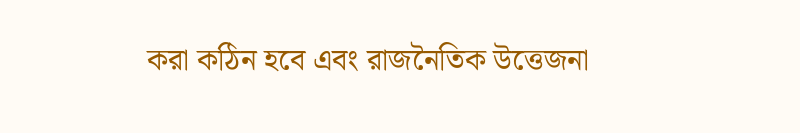করা কঠিন হবে এবং রাজনৈতিক উত্তেজনা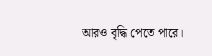আরও বৃদ্ধি পেতে পারে।